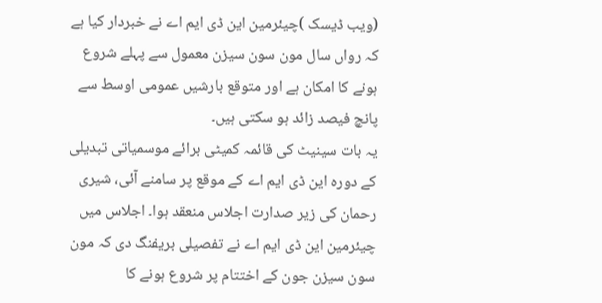(ویب ڈیسک )چیئرمین این ڈی ایم اے نے خبردار کیا ہے کہ رواں سال مون سون سیزن معمول سے پہلے شروع ہونے کا امکان ہے اور متوقع بارشیں عمومی اوسط سے پانچ فیصد زائد ہو سکتی ہیں۔
یہ بات سینیٹ کی قائمہ کمیٹی برائے موسمیاتی تبدیلی کے دورہ این ڈی ایم اے کے موقع پر سامنے آئی، شیری رحمان کی زیر صدارت اجلاس منعقد ہوا۔ اجلاس میں چیئرمین این ڈی ایم اے نے تفصیلی بریفنگ دی کہ مون سون سیزن جون کے اختتام پر شروع ہونے کا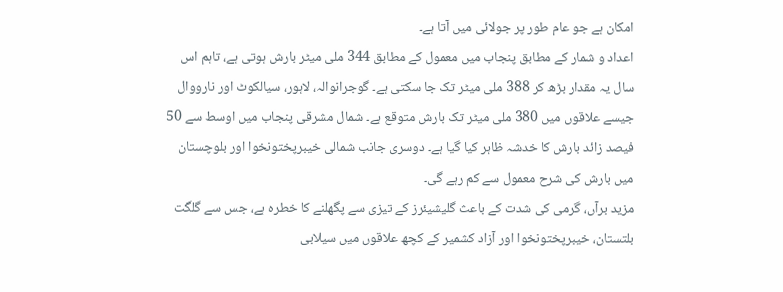امکان ہے جو عام طور پر جولائی میں آتا ہے۔
اعداد و شمار کے مطابق پنجاب میں معمول کے مطابق 344 ملی میٹر بارش ہوتی ہے، تاہم اس سال یہ مقدار بڑھ کر 388 ملی میٹر تک جا سکتی ہے۔ گوجرانوالہ، لاہور، سیالکوٹ اور نارووال جیسے علاقوں میں 380 ملی میٹر تک بارش متوقع ہے۔ شمال مشرقی پنجاب میں اوسط سے 50 فیصد زائد بارش کا خدشہ ظاہر کیا گیا ہے۔ دوسری جانب شمالی خیبرپختونخوا اور بلوچستان میں بارش کی شرح معمول سے کم رہے گی۔
مزید برآں، گرمی کی شدت کے باعث گلیشیئرز کے تیزی سے پگھلنے کا خطرہ ہے، جس سے گلگت بلتستان، خیبرپختونخوا اور آزاد کشمیر کے کچھ علاقوں میں سیلابی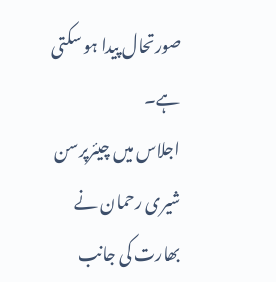صورتحال پیدا ہو سکتی ہے۔
اجلاس میں چیئرپرسن شیری رحمان نے بھارت کی جانب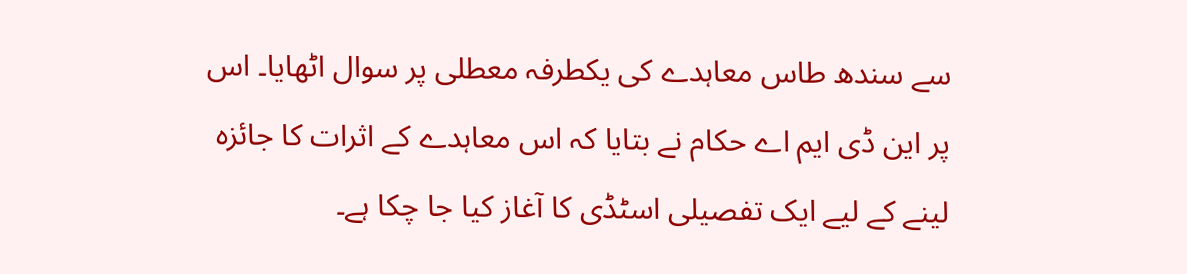سے سندھ طاس معاہدے کی یکطرفہ معطلی پر سوال اٹھایا۔ اس پر این ڈی ایم اے حکام نے بتایا کہ اس معاہدے کے اثرات کا جائزہ لینے کے لیے ایک تفصیلی اسٹڈی کا آغاز کیا جا چکا ہے۔